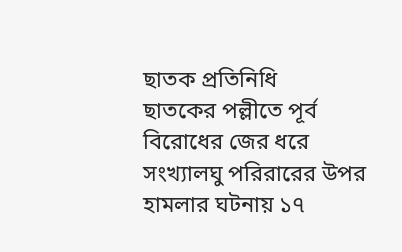ছাতক প্রতিনিধি
ছাতকের পল্লীতে পূর্ব বিরোধের জের ধরে সংখ্যালঘু পরিরারের উপর হামলার ঘটনায় ১৭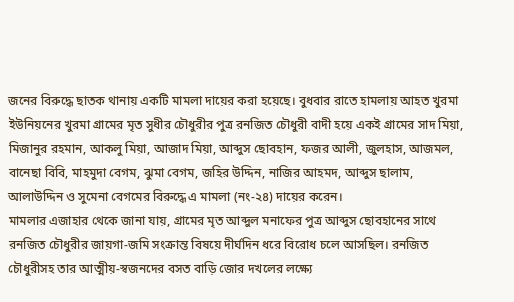জনের বিরুদ্ধে ছাতক থানায় একটি মামলা দায়ের করা হয়েছে। বুধবার রাতে হামলায় আহত খুরমা ইউনিয়নের খুরমা গ্রামের মৃত সুধীর চৌধুরীর পুত্র রনজিত চৌধুরী বাদী হয়ে একই গ্রামের সাদ মিয়া, মিজানুর রহমান, আকলু মিয়া, আজাদ মিয়া, আব্দুস ছোবহান, ফজর আলী, জুলহাস, আজমল, বানেছা বিবি, মাহমুদা বেগম, ঝুমা বেগম, জহির উদ্দিন, নাজির আহমদ, আব্দুস ছালাম, আলাউদ্দিন ও সুমেনা বেগমের বিরুদ্ধে এ মামলা (নং-২৪) দায়ের করেন।
মামলার এজাহার থেকে জানা যায়, গ্রামের মৃত আব্দুল মনাফের পুত্র আব্দুস ছোবহানের সাথে রনজিত চৌধুরীর জায়গা-জমি সংক্রান্ত বিষয়ে দীর্ঘদিন ধরে বিরোধ চলে আসছিল। রনজিত চৌধুরীসহ তার আত্মীয়-স্বজনদের বসত বাড়ি জোর দখলের লক্ষ্যে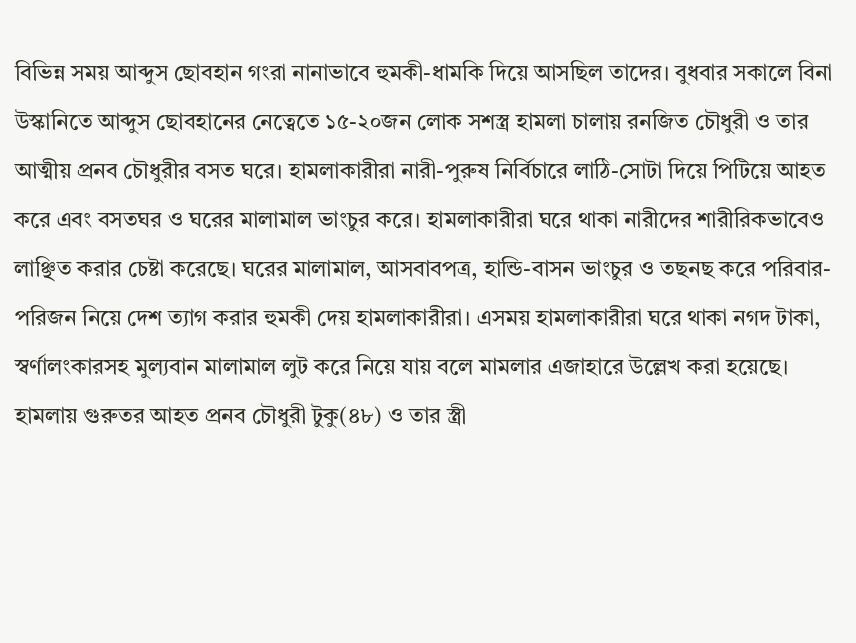বিভিন্ন সময় আব্দুস ছোবহান গংরা নানাভাবে হুমকী-ধামকি দিয়ে আসছিল তাদের। বুধবার সকালে বিনা উস্কানিতে আব্দুস ছোবহানের নেত্বেতে ১৫-২০জন লোক সশস্ত্র হামলা চালায় রনজিত চৌধুরী ও তার আত্মীয় প্রনব চৌধুরীর বসত ঘরে। হামলাকারীরা নারী-পুরুষ নির্বিচারে লাঠি-সোটা দিয়ে পিটিয়ে আহত করে এবং বসতঘর ও ঘরের মালামাল ভাংচুর করে। হামলাকারীরা ঘরে থাকা নারীদের শারীরিকভাবেও লাঞ্ছিত করার চেষ্টা করেছে। ঘরের মালামাল, আসবাবপত্র, হান্ডি-বাসন ভাংচুর ও তছনছ করে পরিবার-পরিজন নিয়ে দেশ ত্যাগ করার হুমকী দেয় হামলাকারীরা। এসময় হামলাকারীরা ঘরে থাকা নগদ টাকা, স্বর্ণালংকারসহ মুল্যবান মালামাল লুট করে নিয়ে যায় বলে মামলার এজাহারে উল্লেখ করা হয়েছে।
হামলায় গুরুতর আহত প্রনব চৌধুরী টুকু(৪৮) ও তার স্ত্রী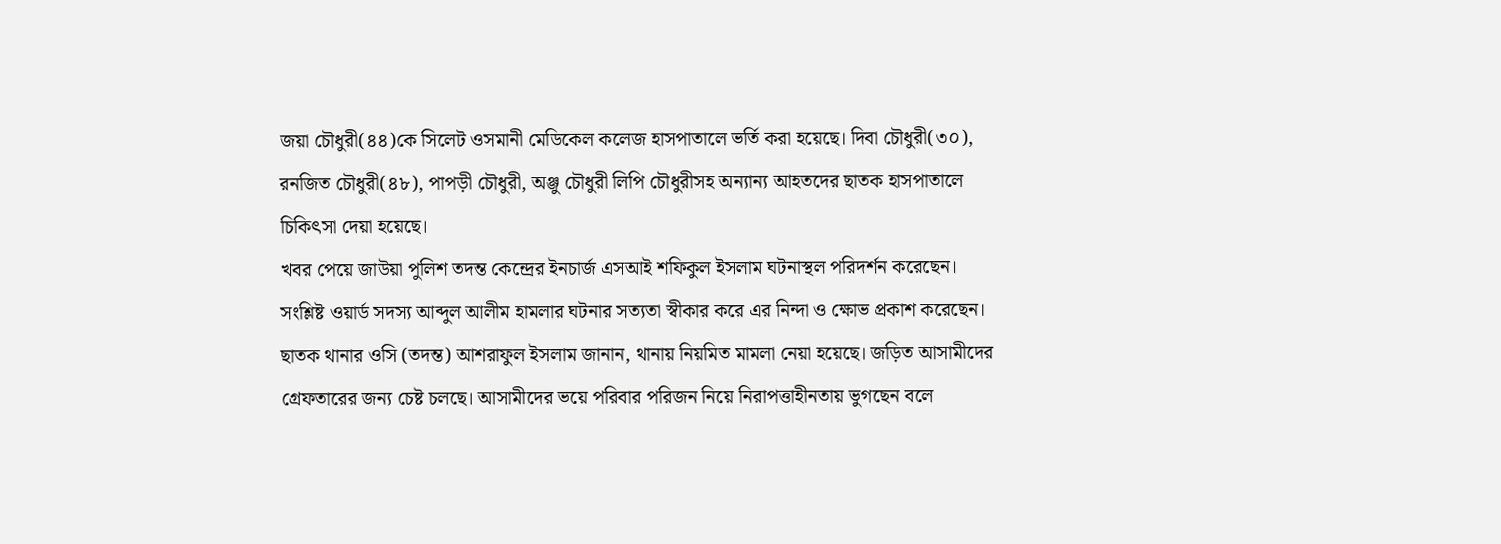জয়া চৌধুরী(৪৪)কে সিলেট ওসমানী মেডিকেল কলেজ হাসপাতালে ভর্তি করা হয়েছে। দিবা চৌধুরী(৩০), রনজিত চৌধুরী(৪৮), পাপড়ী চৌধুরী, অঞ্জু চৌধুরী লিপি চৌধুরীসহ অন্যান্য আহতদের ছাতক হাসপাতালে চিকিৎসা দেয়া হয়েছে।
খবর পেয়ে জাউয়া পুলিশ তদন্ত কেন্দ্রের ইনচার্জ এসআই শফিকুল ইসলাম ঘটনাস্থল পরিদর্শন করেছেন।
সংশ্লিষ্ট ওয়ার্ড সদস্য আব্দুল আলীম হামলার ঘটনার সত্যতা স্বীকার করে এর নিন্দা ও ক্ষোভ প্রকাশ করেছেন। ছাতক থানার ওসি (তদন্ত) আশরাফুল ইসলাম জানান, থানায় নিয়মিত মামলা নেয়া হয়েছে। জড়িত আসামীদের গ্রেফতারের জন্য চেষ্ট চলছে। আসামীদের ভয়ে পরিবার পরিজন নিয়ে নিরাপত্তাহীনতায় ভুগছেন বলে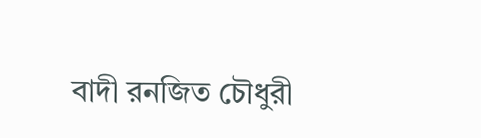বাদী রনজিত চৌধুরী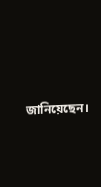জানিয়েছেন।